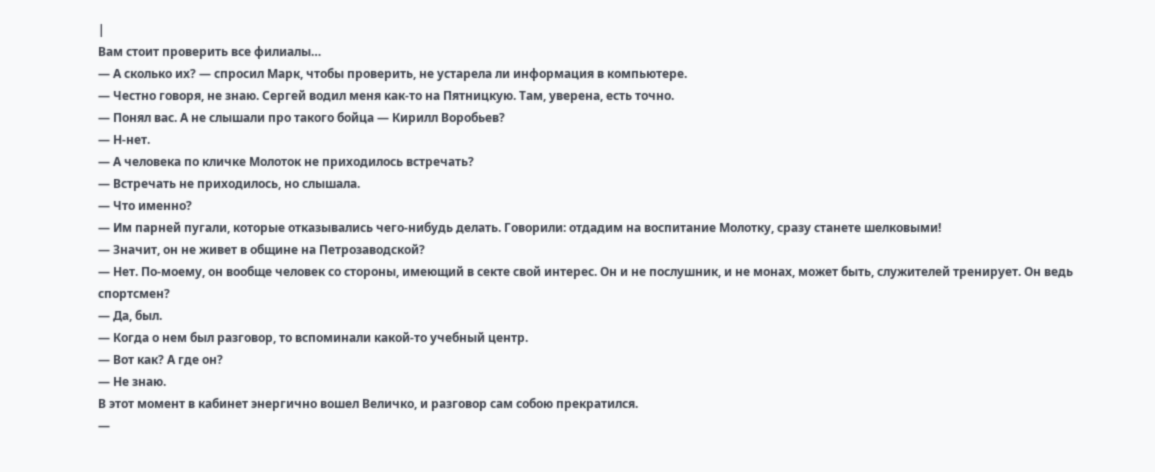|
Вам стоит проверить все филиалы…
— А сколько их? — спросил Марк, чтобы проверить, не устарела ли информация в компьютере.
— Честно говоря, не знаю. Сергей водил меня как-то на Пятницкую. Там, уверена, есть точно.
— Понял вас. А не слышали про такого бойца — Кирилл Воробьев?
— Н-нет.
— А человека по кличке Молоток не приходилось встречать?
— Встречать не приходилось, но слышала.
— Что именно?
— Им парней пугали, которые отказывались чего-нибудь делать. Говорили: отдадим на воспитание Молотку, сразу станете шелковыми!
— Значит, он не живет в общине на Петрозаводской?
— Нет. По-моему, он вообще человек со стороны, имеющий в секте свой интерес. Он и не послушник, и не монах, может быть, служителей тренирует. Он ведь спортсмен?
— Да, был.
— Когда о нем был разговор, то вспоминали какой-то учебный центр.
— Вот как? А где он?
— Не знаю.
В этот момент в кабинет энергично вошел Величко, и разговор сам собою прекратился.
—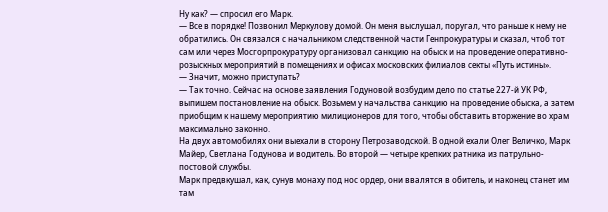Ну как? — спросил его Марк.
— Все в порядке! Позвонил Меркулову домой. Он меня выслушал, поругал, что раньше к нему не обратились. Он связался с начальником следственной части Генпрокуратуры и сказал, чтоб тот сам или через Мосгорпрокуратуру организовал санкцию на обыск и на проведение оперативно-розыскных мероприятий в помещениях и офисах московских филиалов секты «Путь истины».
— Значит, можно приступать?
— Так точно. Сейчас на основе заявления Годуновой возбудим дело по статье 227-й УК РФ, выпишем постановление на обыск. Возьмем у начальства санкцию на проведение обыска, а затем приобщим к нашему мероприятию милиционеров для того, чтобы обставить вторжение во храм максимально законно.
На двух автомобилях они выехали в сторону Петрозаводской. В одной ехали Олег Величко, Марк Майер, Светлана Годунова и водитель. Во второй — четыре крепких ратника из патрульно-постовой службы.
Марк предвкушал, как, сунув монаху под нос ордер, они ввалятся в обитель, и наконец станет им там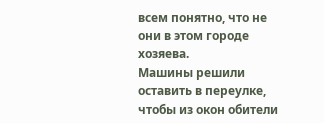всем понятно, что не они в этом городе хозяева.
Машины решили оставить в переулке, чтобы из окон обители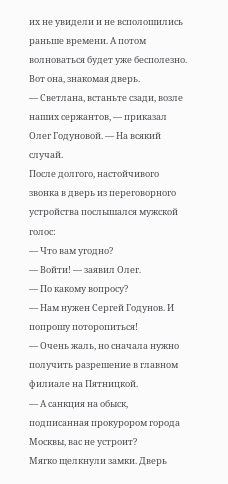их не увидели и не всполошились раньше времени. А потом волноваться будет уже бесполезно.
Вот она, знакомая дверь.
— Светлана, встаньте сзади, возле наших сержантов, — приказал Олег Годуновой. — На всякий случай.
После долгого, настойчивого звонка в дверь из переговорного устройства послышался мужской голос:
— Что вам угодно?
— Войти! — заявил Олег.
— По какому вопросу?
— Нам нужен Сергей Годунов. И попрошу поторопиться!
— Очень жаль, но сначала нужно получить разрешение в главном филиале на Пятницкой.
— А санкция на обыск, подписанная прокурором города Москвы, вас не устроит?
Мягко щелкнули замки. Дверь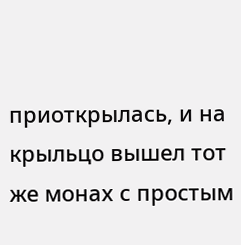приоткрылась, и на крыльцо вышел тот же монах с простым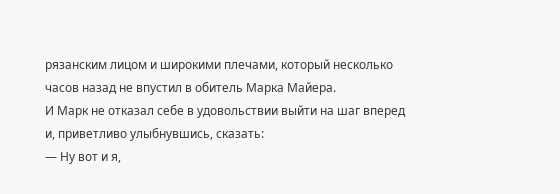рязанским лицом и широкими плечами, который несколько часов назад не впустил в обитель Марка Майера.
И Марк не отказал себе в удовольствии выйти на шаг вперед и, приветливо улыбнувшись, сказать:
— Ну вот и я,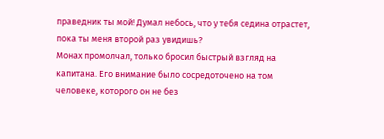праведник ты мой! Думал небось, что у тебя седина отрастет, пока ты меня второй раз увидишь?
Монах промолчал, только бросил быстрый взгляд на капитана. Его внимание было сосредоточено на том человеке, которого он не без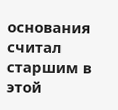основания считал старшим в этой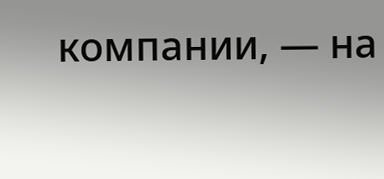компании, — на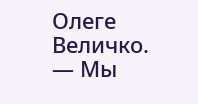Олеге Величко.
— Мы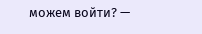можем войти? —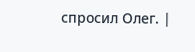спросил Олег. |